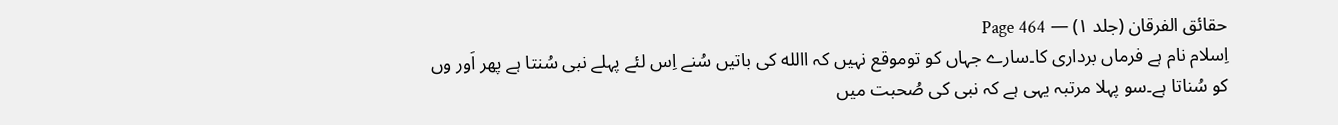حقائق الفرقان (جلد ۱) — Page 464
اِسلام نام ہے فرماں برداری کا۔سارے جہاں کو توموقع نہیں کہ االله کی باتیں سُنے اِس لئے پہلے نبی سُنتا ہے پھر اَور وں کو سُناتا ہے۔سو پہلا مرتبہ یہی ہے کہ نبی کی صُحبت میں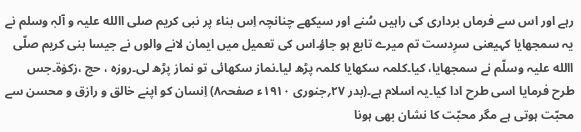رہے اور اس سے فرماں برداری کی راہیں سُنے اور سیکھے چنانچہ اِس بناء پر نبی کریم صلی االله علیہ و آلہٖ وسلم نے یہ سمجھایا کہیعنی سرِدست تم میرے تابع ہو جاؤ۔اس کی تعمیل میں ایمان لانے والوں نے جیسا بنی کریم صلّی االله علیہ وسلّم نے سمجھایا، کیا۔کلمہ سکھایا کلمہ پڑھ لیا۔نماز سکھائی تو نماز پڑھ لی۔روزہ ، حج ،زکوٰۃ۔جس طرح فرمایا اسی طرح ادا کیا۔یہ اسلام ہے۔(بدر ۲۷؍جنوری ۱۹۱۰ء صفحہ۸) اِنسان کو اپنے خالق و رازق و محسن سے محبّت ہوتی ہے مگر محبّت کا نشان بھی ہونا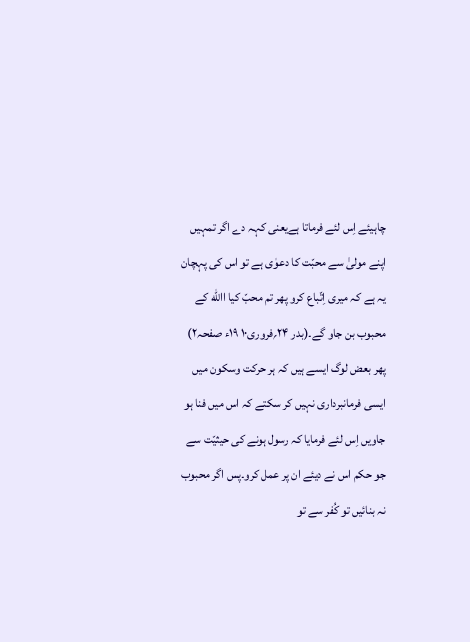چاہیئے اِس لئے فرماتا ہےیعنی کہہ دے اگر تمہیں اپنے مولیٰ سے محبّت کا دعوٰی ہے تو اس کی پہچان یہ ہے کہ میری اِتّباع کرو پھر تم محبّ کیا االله کے محبوب بن جاو گے۔(بدر ۲۴؍فروری۱۰ ۱۹ء صفحہ۲) پھر بعض لوگ ایسے ہیں کہ ہر حرکت وسکون میں ایسی فرمانبرداری نہیں کر سکتے کہ اس میں فنا ہو جاویں اِس لئے فرمایا کہ رسول ہونے کی حیثیّت سے جو حکم اس نے دیئے ان پر عمل کرو۔پس اگر محبوب نہ بنائیں تو کُفر سے تو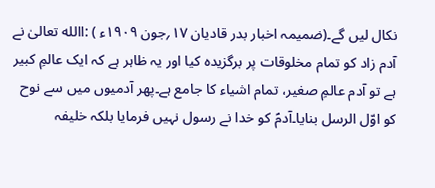نکال لیں گے۔(ضمیمہ اخبار بدر قادیان ۱۷؍جون ۱۹۰۹ء ) :االله تعالیٰ نے آدم زاد کو تمام مخلوقات پر برگزیدہ کیا اور یہ ظاہر ہے کہ ایک عالمِ کبیر ہے تو آدم عالمِ صغیر، تمام اشیاء کا جامع ہے۔پھر آدمیوں میں سے نوح کو اوّل الرسل بنایا۔آدمؑ کو خدا نے رسول نہیں فرمایا بلکہ خلیفہ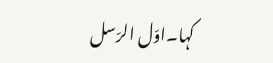کہا۔اوّل الرّسل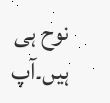نوح ہی ہیں۔آپ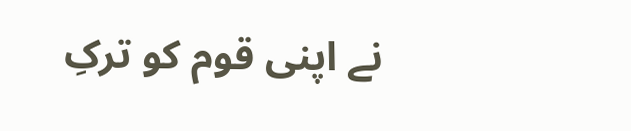نے اپنی قوم کو ترکِ